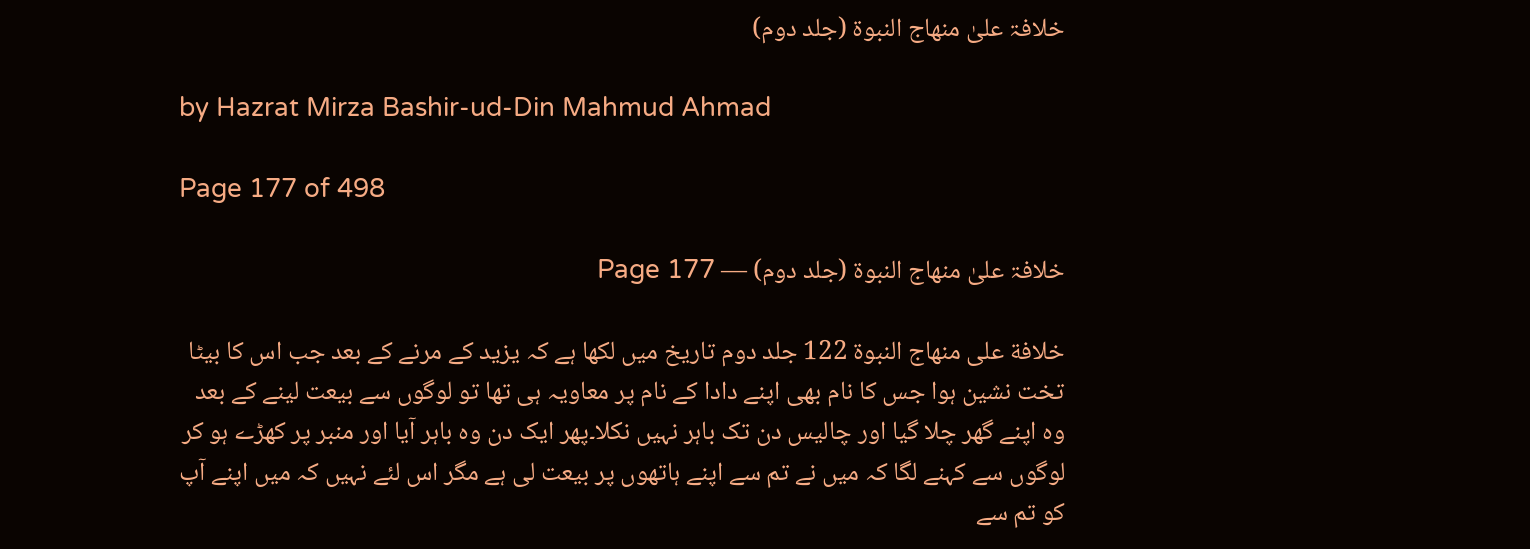خلافۃ علیٰ منھاج النبوۃ (جلد دوم)

by Hazrat Mirza Bashir-ud-Din Mahmud Ahmad

Page 177 of 498

خلافۃ علیٰ منھاج النبوۃ (جلد دوم) — Page 177

خلافة على منهاج النبوة 122 جلد دوم تاریخ میں لکھا ہے کہ یزید کے مرنے کے بعد جب اس کا بیٹا تخت نشین ہوا جس کا نام بھی اپنے دادا کے نام پر معاویہ ہی تھا تو لوگوں سے بیعت لینے کے بعد وہ اپنے گھر چلا گیا اور چالیس دن تک باہر نہیں نکلا۔پھر ایک دن وہ باہر آیا اور منبر پر کھڑے ہو کر لوگوں سے کہنے لگا کہ میں نے تم سے اپنے ہاتھوں پر بیعت لی ہے مگر اس لئے نہیں کہ میں اپنے آپ کو تم سے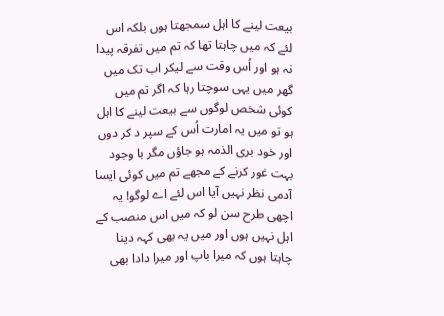بیعت لینے کا اہل سمجھتا ہوں بلکہ اس لئے کہ میں چاہتا تھا کہ تم میں تفرقہ پیدا نہ ہو اور اُس وقت سے لیکر اب تک میں گھر میں یہی سوچتا رہا کہ اگر تم میں کوئی شخص لوگوں سے بیعت لینے کا اہل ہو تو میں یہ امارت اُس کے سپر د کر دوں اور خود بری الذمہ ہو جاؤں مگر با وجود بہت غور کرنے کے مجھے تم میں کوئی ایسا آدمی نظر نہیں آیا اس لئے اے لوگو! یہ اچھی طرح سن لو کہ میں اس منصب کے اہل نہیں ہوں اور میں یہ بھی کہہ دینا چاہتا ہوں کہ میرا باپ اور میرا دادا بھی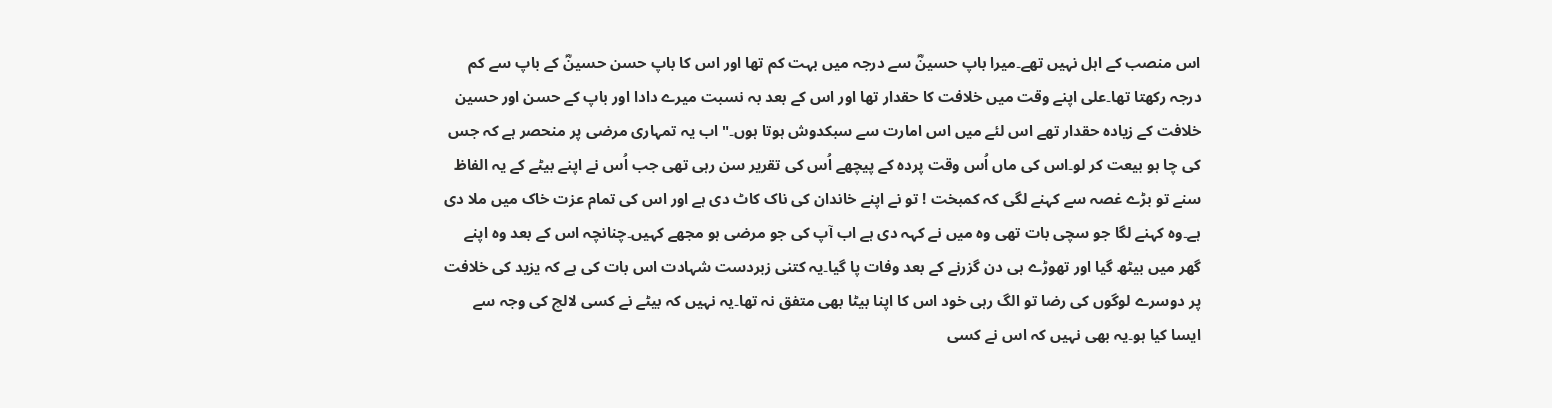اس منصب کے اہل نہیں تھے۔میرا باپ حسینؓ سے درجہ میں بہت کم تھا اور اس کا باپ حسن حسینؓ کے باپ سے کم درجہ رکھتا تھا۔علی اپنے وقت میں خلافت کا حقدار تھا اور اس کے بعد بہ نسبت میرے دادا اور باپ کے حسن اور حسین خلافت کے زیادہ حقدار تھے اس لئے میں اس امارت سے سبکدوش ہوتا ہوں۔" اب یہ تمہاری مرضی پر منحصر ہے کہ جس کی چا ہو بیعت کر لو۔اس کی ماں اُس وقت پردہ کے پیچھے اُس کی تقریر سن رہی تھی جب اُس نے اپنے بیٹے کے یہ الفاظ سنے تو بڑے غصہ سے کہنے لگی کہ کمبخت ! تو نے اپنے خاندان کی ناک کاٹ دی ہے اور اس کی تمام عزت خاک میں ملا دی ہے۔وہ کہنے لگا جو سچی بات تھی وہ میں نے کہہ دی ہے اب آپ کی جو مرضی ہو مجھے کہیں۔چنانچہ اس کے بعد وہ اپنے گھر میں بیٹھ گیا اور تھوڑے ہی دن گزرنے کے بعد وفات پا گیا۔یہ کتنی زبردست شہادت اس بات کی ہے کہ یزید کی خلافت پر دوسرے لوگوں کی رضا تو الگ رہی خود اس کا اپنا بیٹا بھی متفق نہ تھا۔یہ نہیں کہ بیٹے نے کسی لالچ کی وجہ سے ایسا کیا ہو۔یہ بھی نہیں کہ اس نے کسی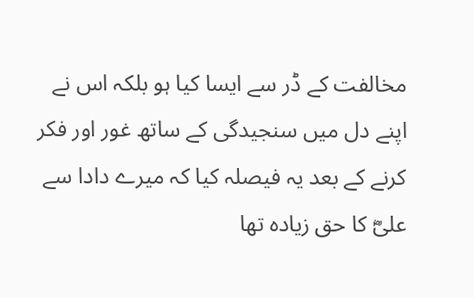مخالفت کے ڈر سے ایسا کیا ہو بلکہ اس نے اپنے دل میں سنجیدگی کے ساتھ غور اور فکر کرنے کے بعد یہ فیصلہ کیا کہ میرے دادا سے علیؓ کا حق زیادہ تھا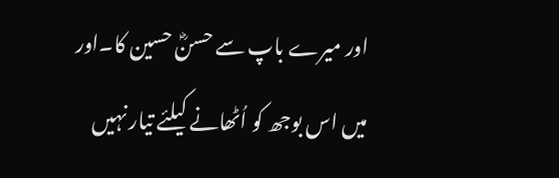اور میرے باپ سے حسنؓ حسین کا۔اور میں اس بوجھ کو اُٹھانے کیلئے تیار نہیں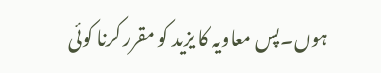ہوں۔پس معاویہ کا یزید کو مقرر کرنا کوئی